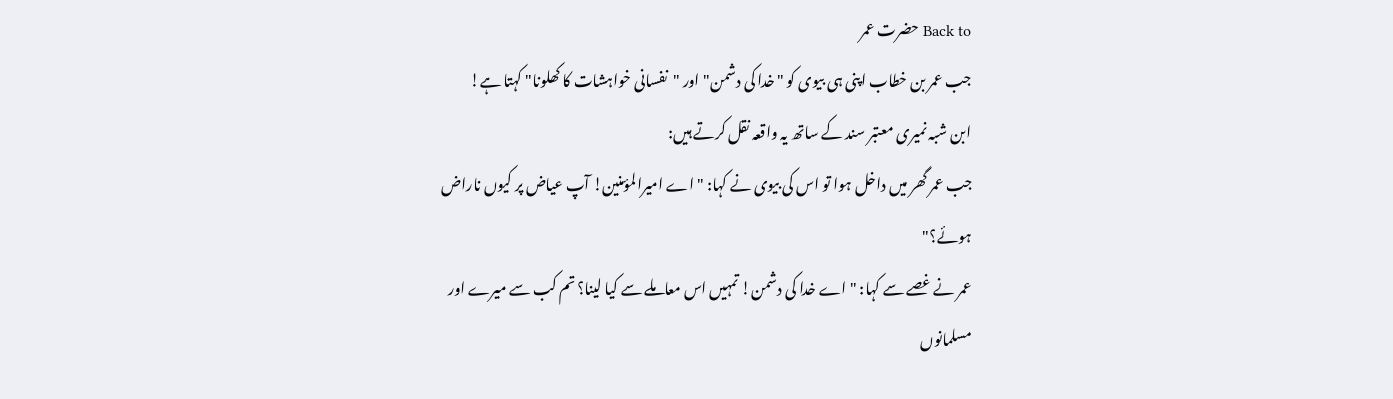Back to حضرت عمر
جب عمر بن خطاب اپنی ہی بیوی کو "خدا کی دشمن" اور "نفسانی خواہشات کا کھلونا" کہتا ہے!
ابن شبہ نميری معتبر سند کے ساتھ یہ واقعہ نقل کرتے ہیں:
جب عمر گھر میں داخل ہوا تو اس کی بیوی نے کہا: "اے امیرالمؤمنین! آپ عیاض پر کیوں ناراض ہوئے؟"
عمر نے غصے سے کہا: "اے خدا کی دشمن! تمہیں اس معاملے سے کیا لینا؟ تم کب سے میرے اور مسلمانوں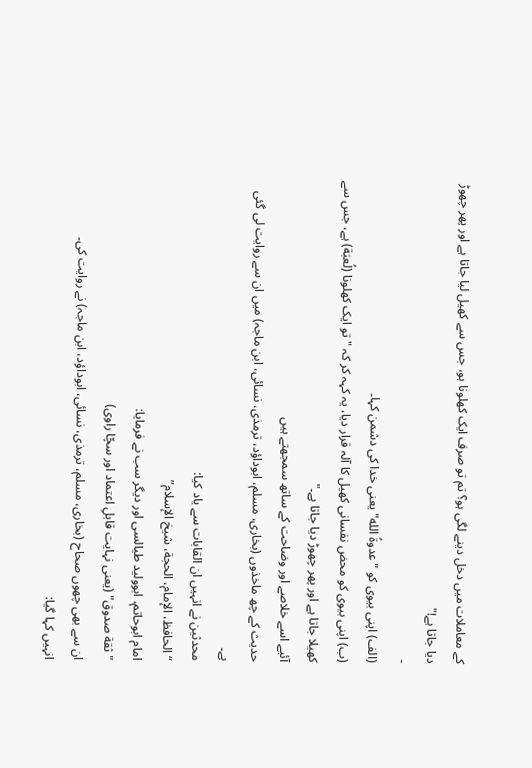کے معاملات میں دخل دینے لگی ہو؟ تم تو صرف ایک کھلونا ہو، جس سے کھیل لیا جاتا ہے اور پھر چھوڑ دیا جاتا ہے!"
-
(الف) اپنی بیوی کو "عدوةُ الله" یعنی خدا کی دشمن کہا۔
(ب) اپنی بیوی کو محض نفسانی کھیل کا آلہ قرار دیا، یہ کہہ کر کہ "تو ایک کھلونا (لُعبَة) ہے، جس سے کھیلا جاتا ہے اور پھر چھوڑ دیا جاتا ہے۔"
آئیے اسے خلاصے اور وضاحت کے ساتھ سمجھتے ہیں
حدیث کے چھ ماخذوں (بخاری، مسلم، ابوداؤد، ترمذی، نسائی، ابن ماجہ) میں ان سے روایت لی گئی ہے۔
محدثین نے انہیں ان القابات سے یاد کیا:
“الحافظ، الإمام، الحجة، شیخ الإسلام”
امام ابوحاتم، ابوولید طیالسی اور دیگر سب نے فرمایا:
"ثقة صدوق" (یعنی نہایت قابلِ اعتماد اور سچّا راوی)
ان سے بھی چھوں صحاح (بخاری، مسلم، ترمذی، نسائی، ابوداؤد، ابن ماجہ) نے روایت کی۔
انہیں کہا گیا: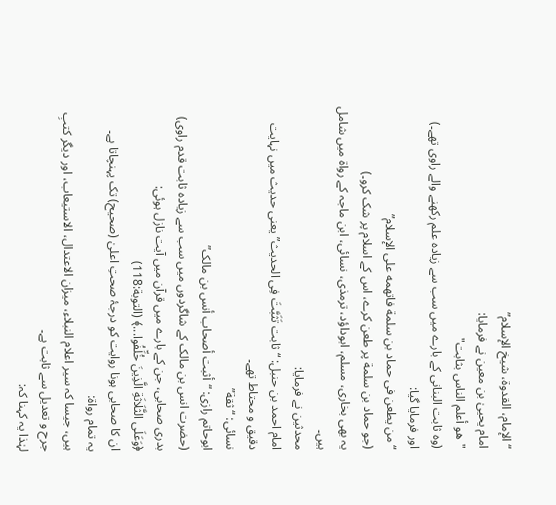“الإمام، القدوة، شیخ الإسلام”
امام یحییٰ بن معین نے فرمایا:
"هو أعلم الناس بثابت"
(وہ ثابت البنانی کے بارے میں سب سے زیادہ علم رکھنے والے راوی تھے۔)
اور فرمایا گیا:
“من یطعن فی حماد بن سلمة فاتهمه على الإسلام”
(جو حماد بن سلمة پر طعن کرے، اس کے اسلام پر شک کرو۔)
یہ بھی بخاری، مسلم، ابوداؤد، ترمذی، نسائی، ابن ماجہ کے رواۃ میں شامل ہیں۔
محدثین نے فرمایا:
امام احمد بن حنبل: “ثابت تَثَبَّتَ فِی الحدیث” یعنی حدیث میں نہایت دقیق و محتاط تھے۔
نسائی: “ثقة”
ابوحاتم رازی: “أثبت أصحاب أنس بن مالک”
(حضرت انس بن مالک کے شاگردوں میں سب سے زیادہ ثابت قدم راوی)
بدری صحابی، جن کے بارے میں قرآن میں آیت نازل ہوئی:
﴿وَعَلَى الثَّلَاثَةِ الَّذِينَ خُلِّفُوا...﴾ (التوبة:118)
ان کا صحابی ہونا روایت کو درجۂ صحتِ اعلیٰ (صحیح) تک پہنچاتا ہے۔
یہ تمام رواۃ:
ہیں، جیسا کہ سیر اعلام النبلاء، میزان الاعتدال، الاستیعاب، اور دیگر کتبِ جرح و تعدیل سے ثابت ہے۔
لہٰذا یہ کہنا کہ: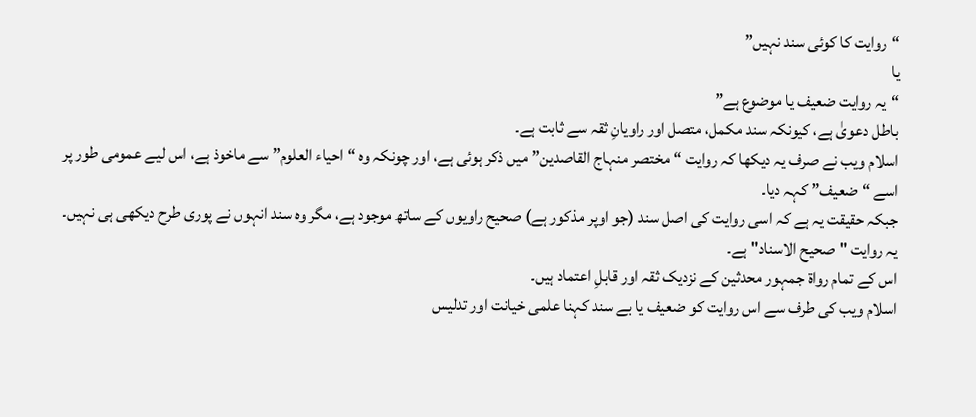“روایت کا کوئی سند نہیں”
یا
“یہ روایت ضعیف یا موضوع ہے”
باطل دعویٰ ہے، کیونکہ سند مکمل، متصل اور راویانِ ثقہ سے ثابت ہے۔
اسلام ویب نے صرف یہ دیکھا کہ روایت “مختصر منہاج القاصدین” میں ذکر ہوئی ہے، اور چونکہ وہ “احیاء العلوم” سے ماخوذ ہے، اس لیے عمومی طور پر اسے “ضعیف” کہہ دیا۔
جبکہ حقیقت یہ ہے کہ اسی روایت کی اصل سند (جو اوپر مذکور ہے) صحیح راویوں کے ساتھ موجود ہے، مگر وہ سند انہوں نے پوری طرح دیکھی ہی نہیں۔
یہ روایت "صحیح الاسناد" ہے۔
اس کے تمام رواۃ جمہور محدثین کے نزدیک ثقہ اور قابلِ اعتماد ہیں۔
اسلام ویب کی طرف سے اس روایت کو ضعیف یا بے سند کہنا علمی خیانت اور تدلیس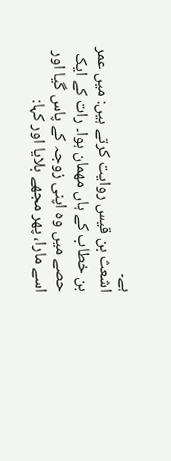ہے۔
اشعث بن قیس روایت کرتے ہیں: میں عمر بن خطاب کے ہاں مهمان ہوا۔ رات کے ایک حصے میں وہ اپنی زوجہ کے پاس گیا اور اسے مارا، پھر مجھے بلایا اور کہا: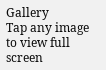Gallery
Tap any image to view full screen